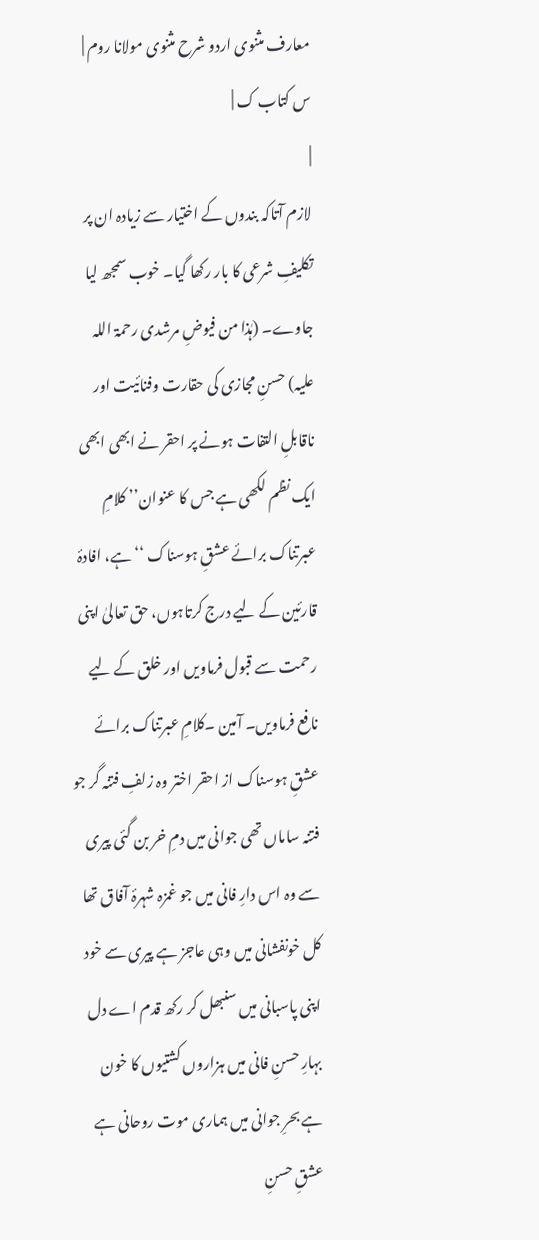معارف مثنوی اردو شرح مثنوی مولانا روم |
س کتاب ک |
|
لازم آتاکہ بندوں کے اختیار سے زیادہ ان پر تکلیفِ شرعی کا بار رکھا گیا۔ خوب سمجھ لیا جاوے۔ (ہٰذا من فیوضِ مرشدی رحمۃ اللہ علیہ) حسنِ مجازی کی حقارت وفنائیت اور ناقابلِ التفات ہونے پر احقر نے ابھی ابھی ایک نظم لکھی ہے جس کا عنوان’’ کلامِ عبرتناک برائے عشقِ ہوسناک ‘‘ہے، افادۂ قارئین کے لیے درج کرتاہوں، حق تعالیٰ اپنی رحمت سے قبول فرماویں اور خلق کے لیے نافع فرماویں۔ آمین ۔کلامِ عبرتناک برائے عشقِ ہوسناک از احقر اختر وہ زلفِ فتنہ گر جو فتنہ ساماں تھی جوانی میں دمِ خر بن گئی پیری سے وہ اس دارِ فانی میں جو غمزہ شہرۂ آفاق تھا کل خونفشانی میں وہی عاجز ہے پیری سے خود اپنی پاسبانی میں سنبھل کر رکھ قدم اے دل بہارِ حسنِ فانی میں ہزاروں کشتیوں کا خون ہے بحرِ جوانی میں ہماری موت روحانی ہے عشقِ حسنِ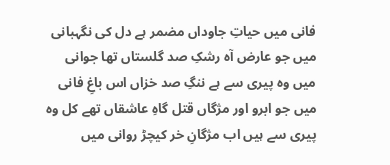فانی میں حیاتِ جاوداں مضمر ہے دل کی نگہبانی میں جو عارض آہ رشکِ صد گلستاں تھا جوانی میں وہ پیری سے ہے ننگِ صد خزاں اس باغِ فانی میں جو ابرو اور مژگاں قتل گاہِ عاشقاں تھے کل وہ پیری سے ہیں اب مژگانِ خر کیچڑ روانی میں